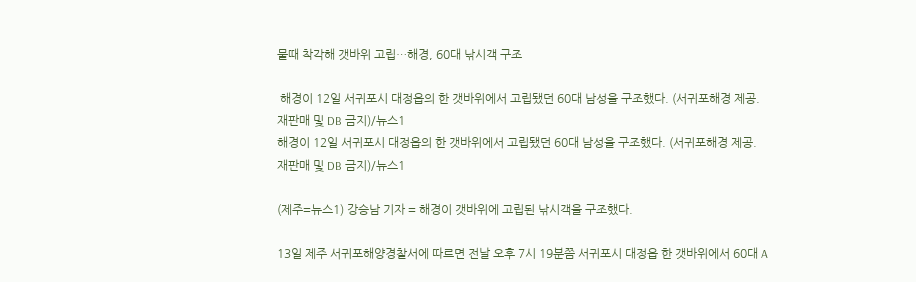물때 착각해 갯바위 고립…해경, 60대 낚시객 구조

 해경이 12일 서귀포시 대정읍의 한 갯바위에서 고립됐던 60대 남성을 구조했다. (서귀포해경 제공. 재판매 및 DB 금지)/뉴스1
해경이 12일 서귀포시 대정읍의 한 갯바위에서 고립됐던 60대 남성을 구조했다. (서귀포해경 제공. 재판매 및 DB 금지)/뉴스1

(제주=뉴스1) 강승남 기자 = 해경이 갯바위에 고립된 낚시객을 구조했다.

13일 제주 서귀포해양경찰서에 따르면 전날 오후 7시 19분쯤 서귀포시 대정읍 한 갯바위에서 60대 A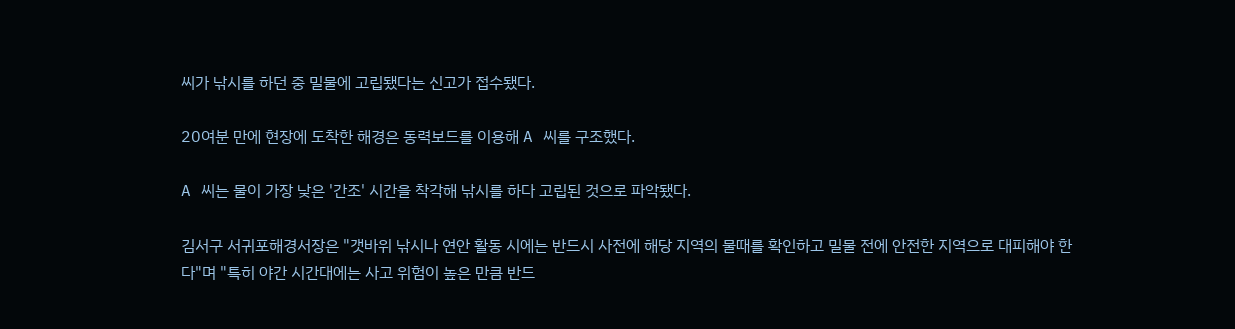씨가 낚시를 하던 중 밀물에 고립됐다는 신고가 접수됐다.

20여분 만에 현장에 도착한 해경은 동력보드를 이용해 A 씨를 구조했다.

A 씨는 물이 가장 낮은 '간조' 시간을 착각해 낚시를 하다 고립된 것으로 파악됐다.

김서구 서귀포해경서장은 "갯바위 낚시나 연안 활동 시에는 반드시 사전에 해당 지역의 물때를 확인하고 밀물 전에 안전한 지역으로 대피해야 한다"며 "특히 야간 시간대에는 사고 위험이 높은 만큼 반드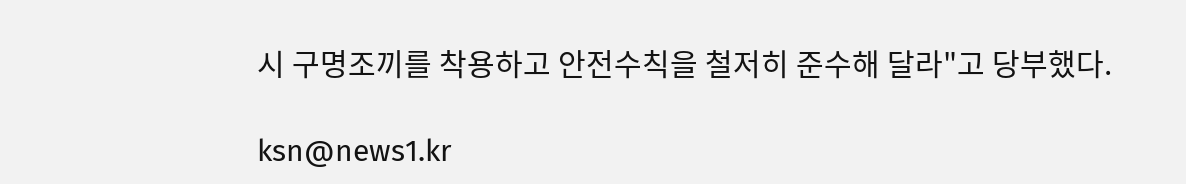시 구명조끼를 착용하고 안전수칙을 철저히 준수해 달라"고 당부했다.

ksn@news1.kr